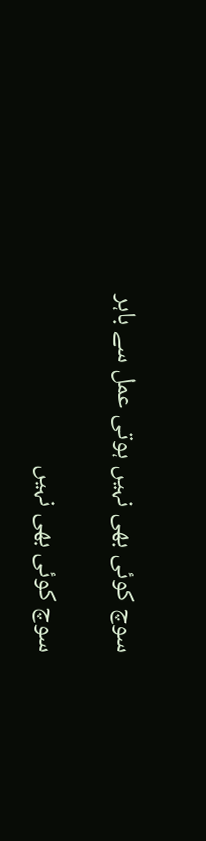سوچ کوئی بھی نہیں ہوتی عمل سے باہر

سوچ کوئی بھی نہیں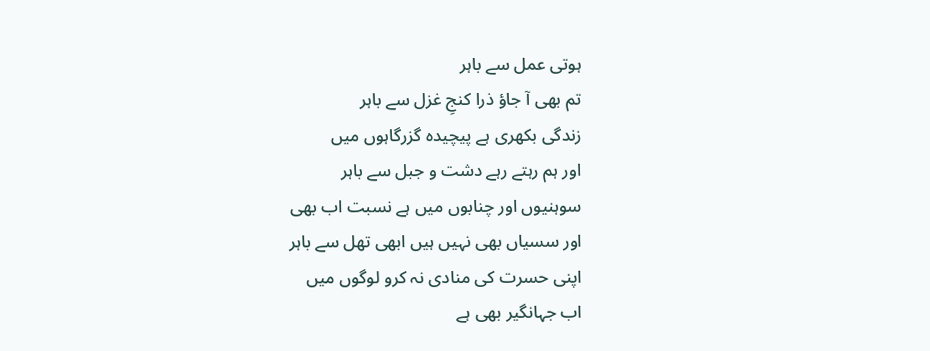ہوتی عمل سے باہر
تم بھی آ جاؤ ذرا کنجِ غزل سے باہر
زندگی بکھری ہے پیچیدہ گزرگاہوں میں
اور ہم رہتے رہے دشت و جبل سے باہر
سوہنیوں اور چنابوں میں ہے نسبت اب بھی
اور سسیاں بھی نہیں ہیں ابھی تھل سے باہر
اپنی حسرت کی منادی نہ کرو لوگوں میں
اب جہانگیر بھی ہے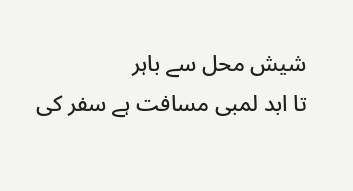شیش محل سے باہر
تا ابد لمبی مسافت ہے سفر کی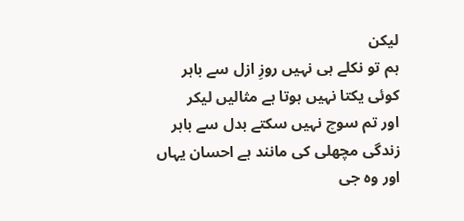لیکن
ہم تو نکلے ہی نہیں روزِ ازل سے باہر
کوئی یکتا نہیں ہوتا ہے مثالیں لیکر
اور تم سوچ نہیں سکتے بدل سے باہر
زندگی مچھلی کی مانند ہے احسان یہاں
اور وہ جی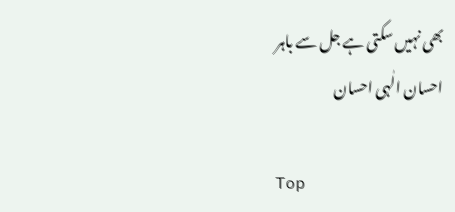بھی نہیں سکتی ہے جل سے باہر
احسان الٰہی احسان

Top